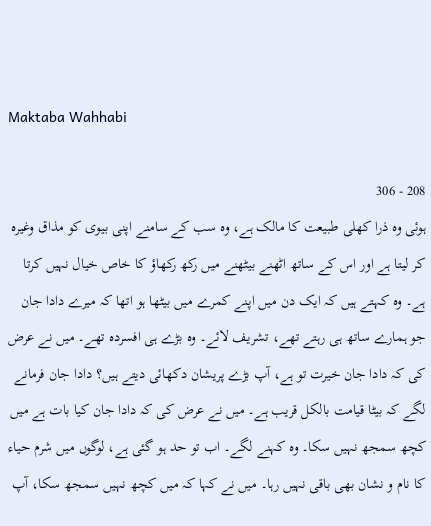Maktaba Wahhabi

208 - 306
ہوئی وہ ذرا کھلی طبیعت کا مالک ہے، وہ سب کے سامنے اپنی بیوی کو مذاق وغیرہ کر لیتا ہے اور اس کے ساتھ اٹھنے بیٹھنے میں رکھ رکھاؤ کا خاص خیال نہیں کرتا ہے۔ وہ کہتے ہیں کہ ایک دن میں اپنے کمرے میں بیٹھا ہو اتھا کہ میرے دادا جان جو ہمارے ساتھ ہی رہتے تھے، تشریف لائے۔ وہ بڑے ہی افسردہ تھے۔ میں نے عرض کی کہ دادا جان خیرت تو ہے، آپ بڑے پریشان دکھائی دیتے ہیں؟ دادا جان فرمانے لگے کہ بیٹا قیامت بالکل قریب ہے۔ میں نے عرض کی کہ دادا جان کیا بات ہے میں کچھ سمجھ نہیں سکا۔ وہ کہنے لگے۔ اب تو حد ہو گئی ہے، لوگوں میں شرم حیاء کا نام و نشان بھی باقی نہیں رہا۔ میں نے کہا کہ میں کچھ نہیں سمجھ سکا، آپ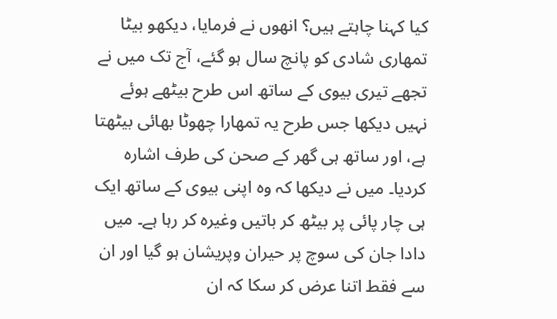کیا کہنا چاہتے ہیں؟ انھوں نے فرمایا، دیکھو بیٹا تمھاری شادی کو پانچ سال ہو گئے، آج تک میں نے تجھے تیری بیوی کے ساتھ اس طرح بیٹھے ہوئے نہیں دیکھا جس طرح یہ تمھارا چھوٹا بھائی بیٹھتا ہے، اور ساتھ ہی گھر کے صحن کی طرف اشارہ کردیا۔ میں نے دیکھا کہ وہ اپنی بیوی کے ساتھ ایک ہی چار پائی پر بیٹھ کر باتیں وغیرہ کر رہا ہے۔ میں دادا جان کی سوچ پر حیران وپریشان ہو گیا اور ان سے فقط اتنا عرض کر سکا کہ ان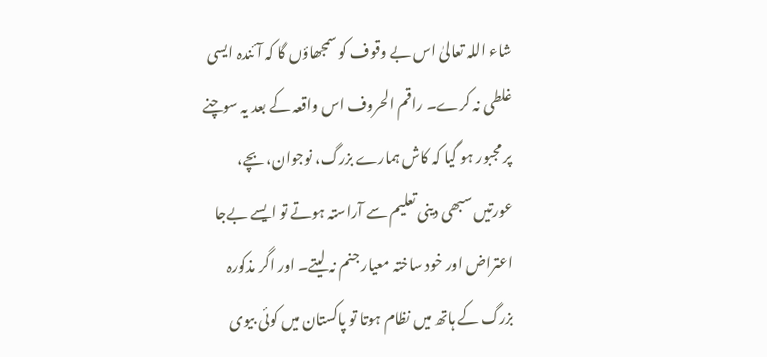شاء اللہ تعالیٰ اس بے وقوف کو سمجھاؤں گا کہ آئندہ ایسی غلطی نہ کرے۔ راقم الحروف اس واقعہ کے بعد یہ سوچنے پر مجبور ہو گیا کہ کاش ہمارے بزرگ، نوجوان، بچے، عورتیں سبھی دینی تعلیم سے آراستہ ہوتے تو ایسے بےجا اعتراض اور خود ساختہ معیار جنم نہ لیتے۔ اور اگر مذکورہ بزرگ کے ہاتھ میں نظام ہوتا تو پاکستان میں کوئی بیوی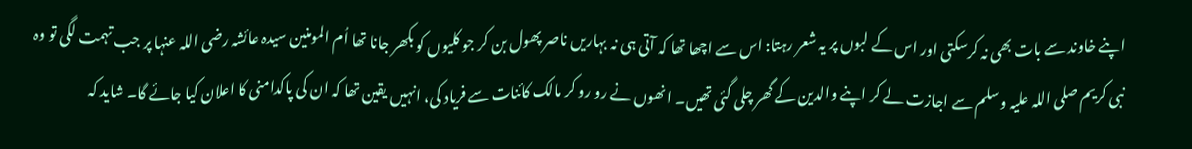اپنے خاوند سے بات بھی نہ کرسکتی اور اس کے لبوں پر یہ شعر رہتا: اس سے اچھا تھا کہ آتی ہی نہ بہاریں ناصر پھول بن کر جو کلیوں کو بکھر جانا تھا اُم المومنین سیدہ عائشہ رضی اللہ عنہا پر جب تہمت لگی تو وہ نبی کریم صلی اللہ علیہ وسلم سے اجازت لے کر اپنے والدین کے گھر چلی گئی تھیں۔ انھوں نے رو رو کر مالک کائنات سے فریاد کی، انہیں یقین تھا کہ ان کی پاکدامنی کا اعلان کیا جائے گا۔ شاید کہ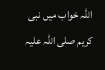اللہ خواب میں نبی کریم صلی اللہ علیہ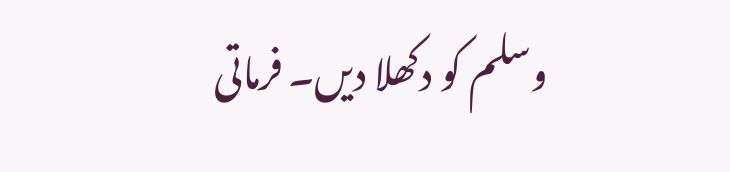وسلم کو دکھلا دیں۔ فرماتی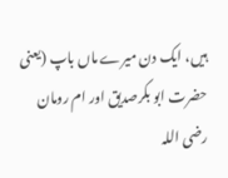ہیں، ایک دن میرے ماں باپ (یعنی حضرت ابو بکرصدیق اور ام رومان رضی اللہ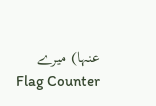عنہا) میرے
Flag Counter